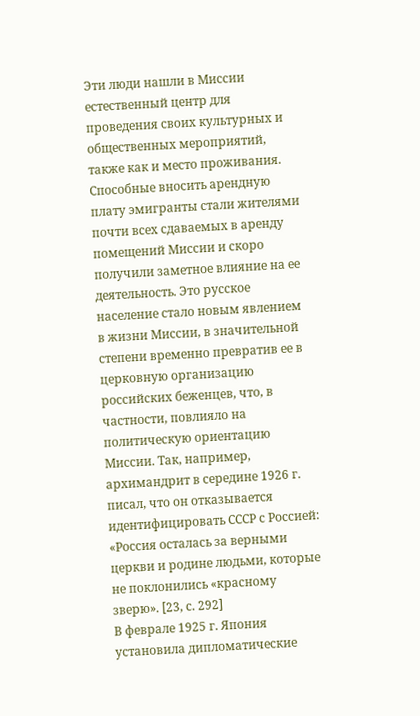Эти люди нашли в Миссии естественный центр для проведения своих культурных и общественных мероприятий, также как и место проживания. Способные вносить арендную плату эмигранты стали жителями почти всех сдаваемых в аренду помещений Миссии и скоро получили заметное влияние на ее деятельность. Это русское население стало новым явлением в жизни Миссии, в значительной степени временно превратив ее в церковную организацию российских беженцев, что, в частности, повлияло на политическую ориентацию Миссии. Так, например, архимандрит в середине 1926 г. писал, что он отказывается идентифицировать СССР с Россией: «Россия осталась за верными церкви и родине людьми, которые не поклонились «красному зверю». [23, с. 292]
В феврале 1925 г. Япония установила дипломатические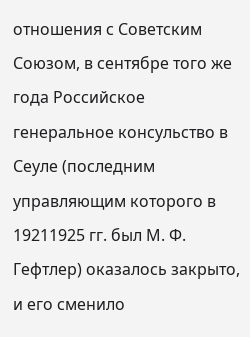отношения с Советским Союзом, в сентябре того же года Российское генеральное консульство в Сеуле (последним управляющим которого в 19211925 гг. был М. Ф. Гефтлер) оказалось закрыто, и его сменило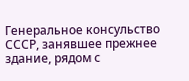Генеральное консульство СССР, занявшее прежнее здание, рядом с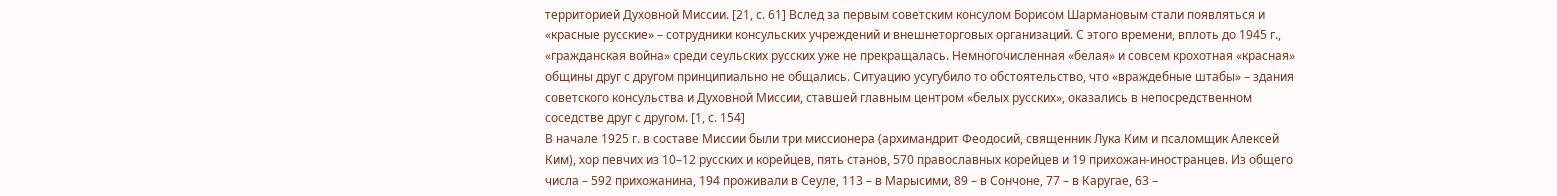территорией Духовной Миссии. [21, с. 61] Вслед за первым советским консулом Борисом Шармановым стали появляться и «красные русские» – сотрудники консульских учреждений и внешнеторговых организаций. С этого времени, вплоть до 1945 г., «гражданская война» среди сеульских русских уже не прекращалась. Немногочисленная «белая» и совсем крохотная «красная» общины друг с другом принципиально не общались. Ситуацию усугубило то обстоятельство, что «враждебные штабы» – здания советского консульства и Духовной Миссии, ставшей главным центром «белых русских», оказались в непосредственном соседстве друг с другом. [1, с. 154]
В начале 1925 г. в составе Миссии были три миссионера (архимандрит Феодосий, священник Лука Ким и псаломщик Алексей Ким), хор певчих из 10–12 русских и корейцев, пять станов, 570 православных корейцев и 19 прихожан-иностранцев. Из общего числа – 592 прихожанина, 194 проживали в Сеуле, 113 – в Марысими, 89 – в Сончоне, 77 – в Каругае, 63 –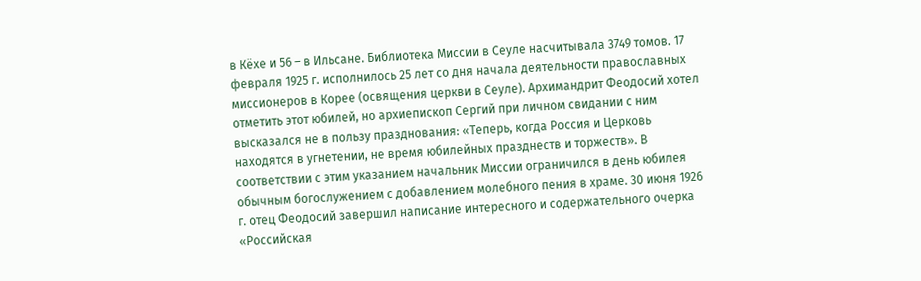в Кёхе и 56 – в Ильсане. Библиотека Миссии в Сеуле насчитывала 3749 томов. 17 февраля 1925 г. исполнилось 25 лет со дня начала деятельности православных миссионеров в Корее (освящения церкви в Сеуле). Архимандрит Феодосий хотел отметить этот юбилей, но архиепископ Сергий при личном свидании с ним высказался не в пользу празднования: «Теперь, когда Россия и Церковь находятся в угнетении, не время юбилейных празднеств и торжеств». В соответствии с этим указанием начальник Миссии ограничился в день юбилея обычным богослужением с добавлением молебного пения в храме. 30 июня 1926 г. отец Феодосий завершил написание интересного и содержательного очерка «Российская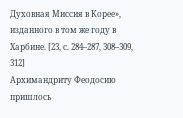Духовная Миссия в Корее», изданного в том же году в Харбине. [23, с. 284–287, 308–309, 312]
Архимандриту Феодосию пришлось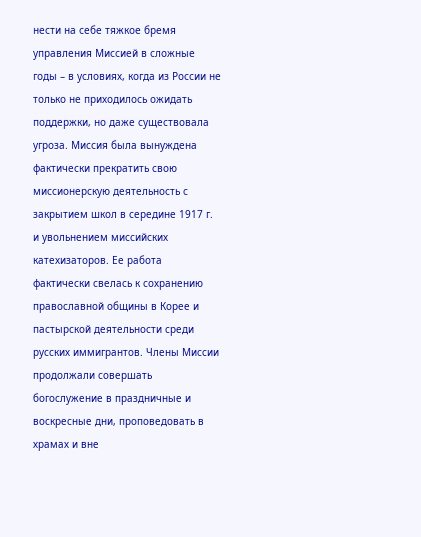нести на себе тяжкое бремя управления Миссией в сложные годы – в условиях, когда из России не только не приходилось ожидать поддержки, но даже существовала угроза. Миссия была вынуждена фактически прекратить свою миссионерскую деятельность с закрытием школ в середине 1917 г. и увольнением миссийских катехизаторов. Ее работа фактически свелась к сохранению православной общины в Корее и пастырской деятельности среди русских иммигрантов. Члены Миссии продолжали совершать богослужение в праздничные и воскресные дни, проповедовать в храмах и вне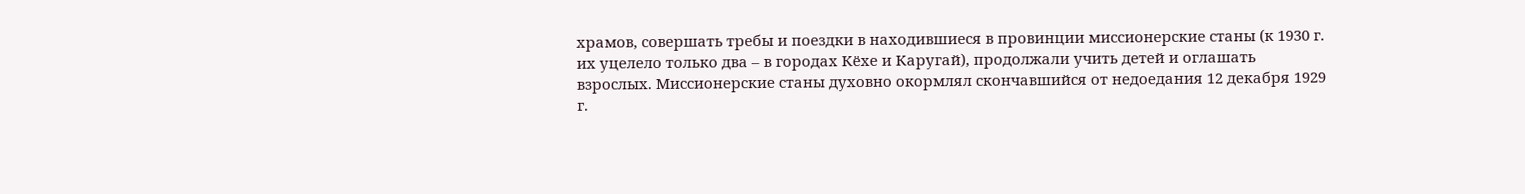храмов, совершать требы и поездки в находившиеся в провинции миссионерские станы (к 1930 г. их уцелело только два – в городах Кёхе и Каругай), продолжали учить детей и оглашать взрослых. Миссионерские станы духовно окормлял скончавшийся от недоедания 12 декабря 1929 г.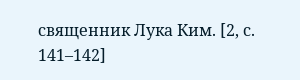священник Лука Ким. [2, с. 141–142]